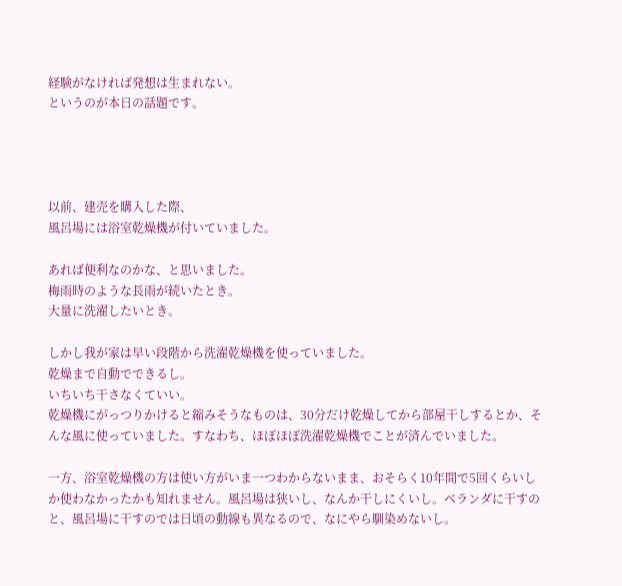経験がなければ発想は生まれない。
というのが本日の話題です。




以前、建売を購入した際、
風呂場には浴室乾燥機が付いていました。

あれば便利なのかな、と思いました。
梅雨時のような長雨が続いたとき。
大量に洗濯したいとき。

しかし我が家は早い段階から洗濯乾燥機を使っていました。
乾燥まで自動でできるし。
いちいち干さなくていい。
乾燥機にがっつりかけると縮みそうなものは、30分だけ乾燥してから部屋干しするとか、そんな風に使っていました。すなわち、ほぼほぼ洗濯乾燥機でことが済んでいました。

一方、浴室乾燥機の方は使い方がいま一つわからないまま、おそらく10年間で5回くらいしか使わなかったかも知れません。風呂場は狭いし、なんか干しにくいし。ベランダに干すのと、風呂場に干すのでは日頃の動線も異なるので、なにやら馴染めないし。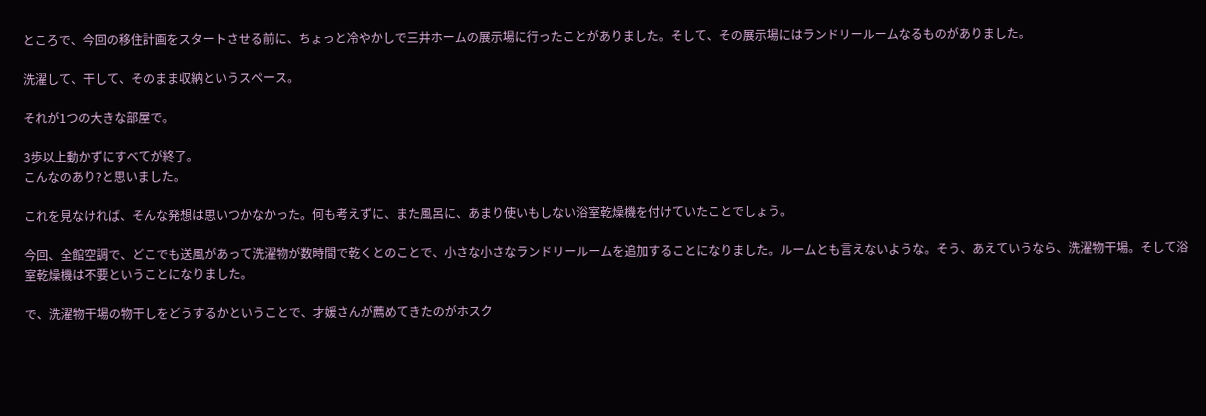ところで、今回の移住計画をスタートさせる前に、ちょっと冷やかしで三井ホームの展示場に行ったことがありました。そして、その展示場にはランドリールームなるものがありました。

洗濯して、干して、そのまま収納というスペース。

それが1つの大きな部屋で。

3歩以上動かずにすべてが終了。
こんなのあり?と思いました。

これを見なければ、そんな発想は思いつかなかった。何も考えずに、また風呂に、あまり使いもしない浴室乾燥機を付けていたことでしょう。

今回、全館空調で、どこでも送風があって洗濯物が数時間で乾くとのことで、小さな小さなランドリールームを追加することになりました。ルームとも言えないような。そう、あえていうなら、洗濯物干場。そして浴室乾燥機は不要ということになりました。

で、洗濯物干場の物干しをどうするかということで、才媛さんが薦めてきたのがホスク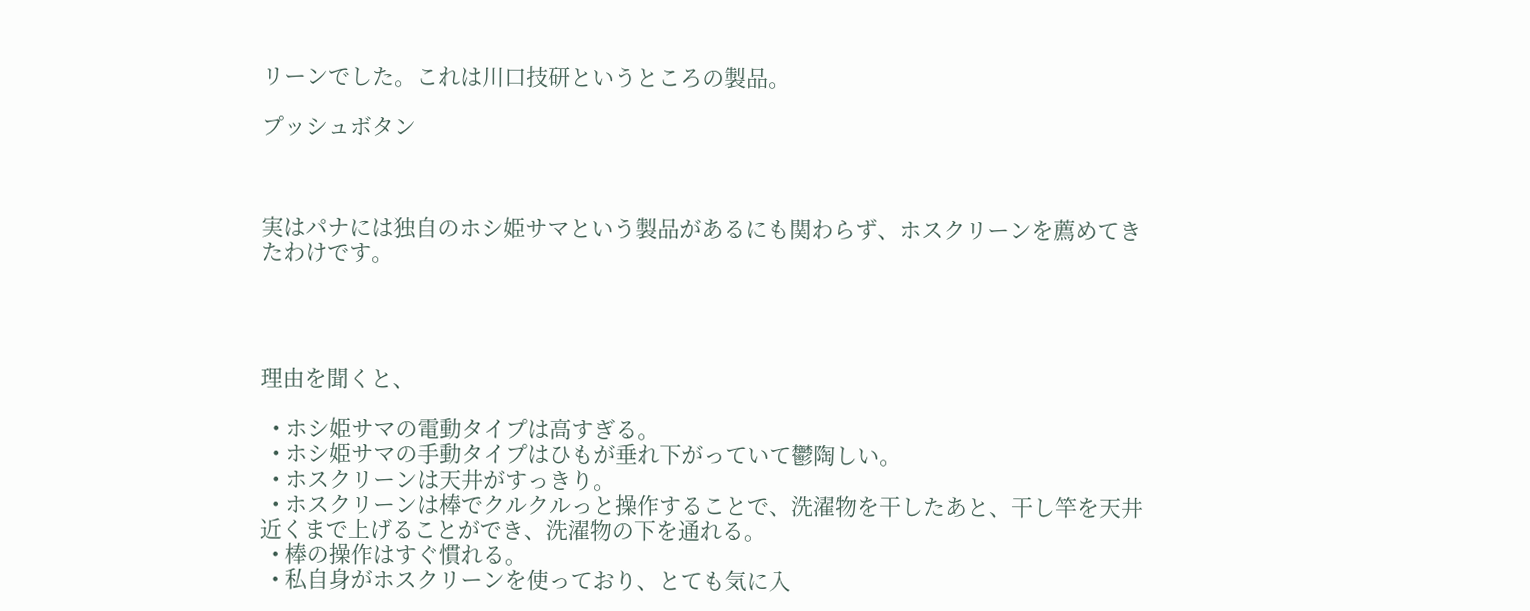リーンでした。これは川口技研というところの製品。

プッシュボタン



実はパナには独自のホシ姫サマという製品があるにも関わらず、ホスクリーンを薦めてきたわけです。




理由を聞くと、

  • ホシ姫サマの電動タイプは高すぎる。
  • ホシ姫サマの手動タイプはひもが垂れ下がっていて鬱陶しい。
  • ホスクリーンは天井がすっきり。
  • ホスクリーンは棒でクルクルっと操作することで、洗濯物を干したあと、干し竿を天井近くまで上げることができ、洗濯物の下を通れる。
  • 棒の操作はすぐ慣れる。
  • 私自身がホスクリーンを使っており、とても気に入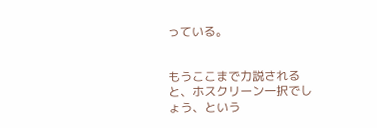っている。


もうここまで力説されると、ホスクリーン一択でしょう、という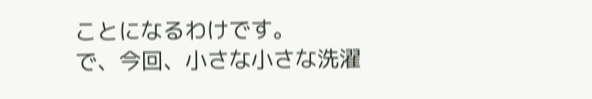ことになるわけです。
で、今回、小さな小さな洗濯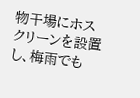物干場にホスクリーンを設置し、梅雨でも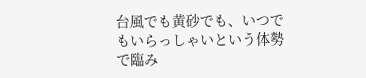台風でも黄砂でも、いつでもいらっしゃいという体勢で臨み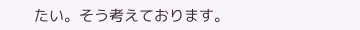たい。そう考えております。